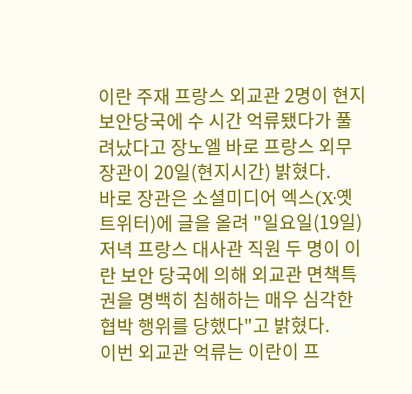이란 주재 프랑스 외교관 2명이 현지 보안당국에 수 시간 억류됐다가 풀려났다고 장노엘 바로 프랑스 외무장관이 20일(현지시간) 밝혔다.
바로 장관은 소셜미디어 엑스(X·옛 트위터)에 글을 올려 "일요일(19일) 저녁 프랑스 대사관 직원 두 명이 이란 보안 당국에 의해 외교관 면책특권을 명백히 침해하는 매우 심각한 협박 행위를 당했다"고 밝혔다.
이번 외교관 억류는 이란이 프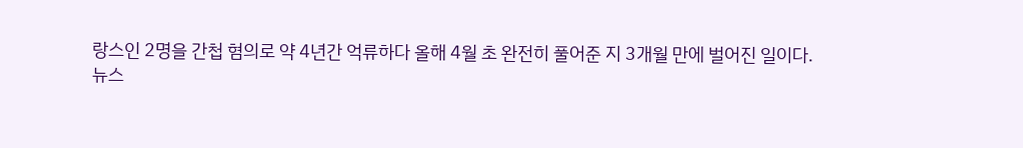랑스인 2명을 간첩 혐의로 약 4년간 억류하다 올해 4월 초 완전히 풀어준 지 3개월 만에 벌어진 일이다.
뉴스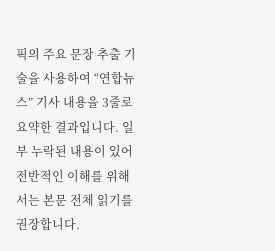픽의 주요 문장 추출 기술을 사용하여 “연합뉴스” 기사 내용을 3줄로 요약한 결과입니다. 일부 누락된 내용이 있어 전반적인 이해를 위해서는 본문 전체 읽기를 권장합니다.